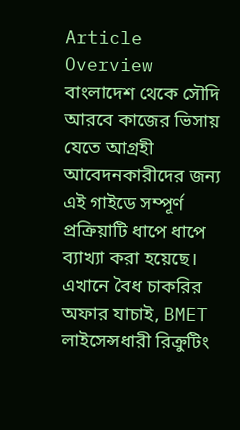Article Overview
বাংলাদেশ থেকে সৌদি আরবে কাজের ভিসায় যেতে আগ্রহী আবেদনকারীদের জন্য এই গাইডে সম্পূর্ণ প্রক্রিয়াটি ধাপে ধাপে ব্যাখ্যা করা হয়েছে। এখানে বৈধ চাকরির অফার যাচাই, BMET লাইসেন্সধারী রিক্রুটিং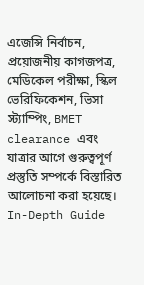এজেন্সি নির্বাচন, প্রয়োজনীয় কাগজপত্র, মেডিকেল পরীক্ষা, স্কিল ভেরিফিকেশন, ভিসা স্ট্যাম্পিং, BMET clearance এবং যাত্রার আগে গুরুত্বপূর্ণ প্রস্তুতি সম্পর্কে বিস্তারিত আলোচনা করা হয়েছে।
In-Depth Guide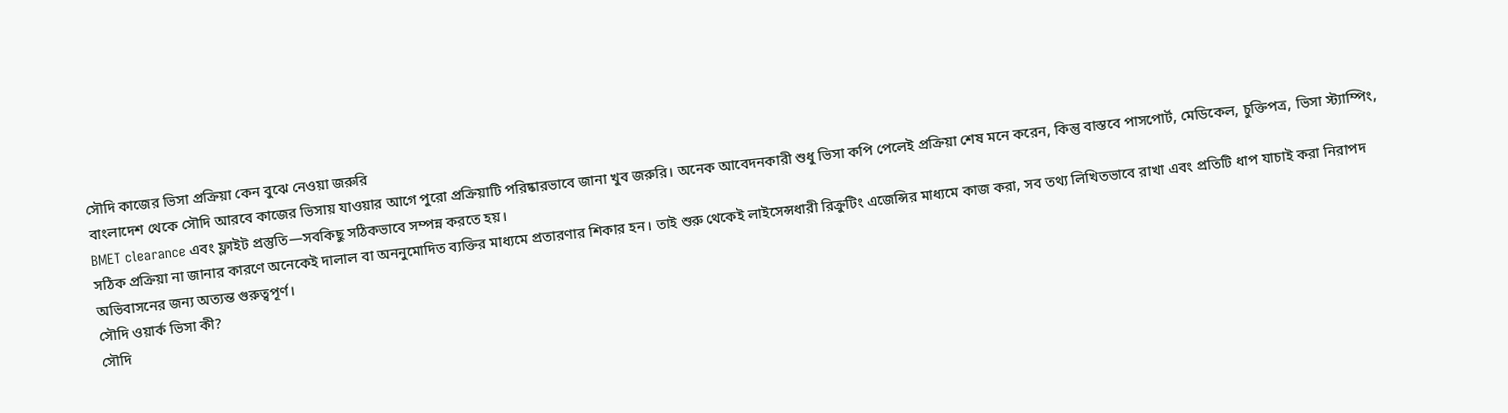সৌদি কাজের ভিসা প্রক্রিয়া কেন বুঝে নেওয়া জরুরি
বাংলাদেশ থেকে সৌদি আরবে কাজের ভিসায় যাওয়ার আগে পুরো প্রক্রিয়াটি পরিষ্কারভাবে জানা খুব জরুরি। অনেক আবেদনকারী শুধু ভিসা কপি পেলেই প্রক্রিয়া শেষ মনে করেন, কিন্তু বাস্তবে পাসপোর্ট, মেডিকেল, চুক্তিপত্র, ভিসা স্ট্যাম্পিং, BMET clearance এবং ফ্লাইট প্রস্তুতি—সবকিছু সঠিকভাবে সম্পন্ন করতে হয়।
সঠিক প্রক্রিয়া না জানার কারণে অনেকেই দালাল বা অননুমোদিত ব্যক্তির মাধ্যমে প্রতারণার শিকার হন। তাই শুরু থেকেই লাইসেন্সধারী রিক্রুটিং এজেন্সির মাধ্যমে কাজ করা, সব তথ্য লিখিতভাবে রাখা এবং প্রতিটি ধাপ যাচাই করা নিরাপদ অভিবাসনের জন্য অত্যন্ত গুরুত্বপূর্ণ।
সৌদি ওয়ার্ক ভিসা কী?
সৌদি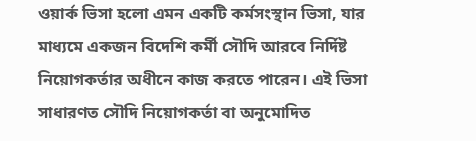ওয়ার্ক ভিসা হলো এমন একটি কর্মসংস্থান ভিসা, যার মাধ্যমে একজন বিদেশি কর্মী সৌদি আরবে নির্দিষ্ট নিয়োগকর্তার অধীনে কাজ করতে পারেন। এই ভিসা সাধারণত সৌদি নিয়োগকর্তা বা অনুমোদিত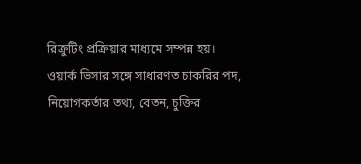রিক্রুটিং প্রক্রিয়ার মাধ্যমে সম্পন্ন হয়।
ওয়ার্ক ভিসার সঙ্গে সাধারণত চাকরির পদ, নিয়োগকর্তার তথ্য, বেতন, চুক্তির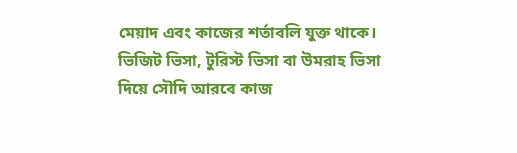মেয়াদ এবং কাজের শর্তাবলি যুক্ত থাকে। ভিজিট ভিসা, টুরিস্ট ভিসা বা উমরাহ ভিসা দিয়ে সৌদি আরবে কাজ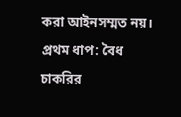করা আইনসম্মত নয়।
প্রথম ধাপ: বৈধ চাকরির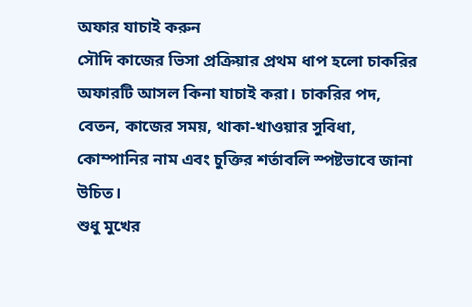অফার যাচাই করুন
সৌদি কাজের ভিসা প্রক্রিয়ার প্রথম ধাপ হলো চাকরির অফারটি আসল কিনা যাচাই করা। চাকরির পদ, বেতন, কাজের সময়, থাকা-খাওয়ার সুবিধা, কোম্পানির নাম এবং চুক্তির শর্তাবলি স্পষ্টভাবে জানা উচিত।
শুধু মুখের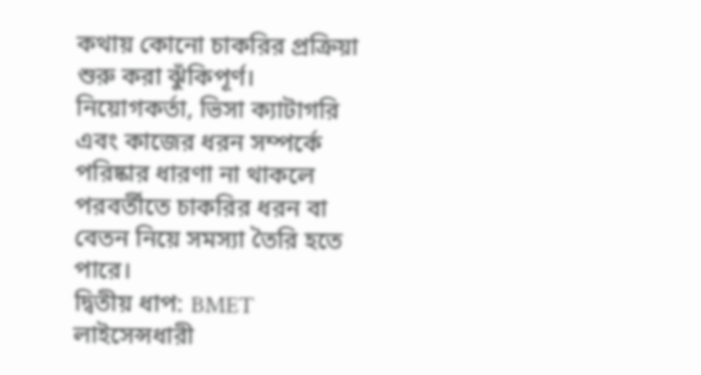কথায় কোনো চাকরির প্রক্রিয়া শুরু করা ঝুঁকিপূর্ণ। নিয়োগকর্তা, ভিসা ক্যাটাগরি এবং কাজের ধরন সম্পর্কে পরিষ্কার ধারণা না থাকলে পরবর্তীতে চাকরির ধরন বা বেতন নিয়ে সমস্যা তৈরি হতে পারে।
দ্বিতীয় ধাপ: BMET লাইসেন্সধারী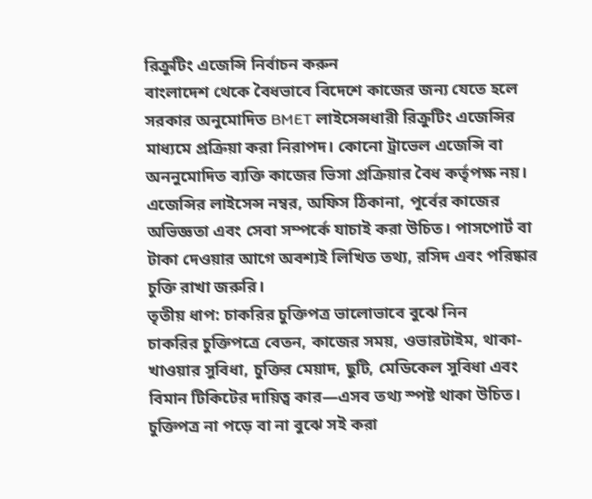রিক্রুটিং এজেন্সি নির্বাচন করুন
বাংলাদেশ থেকে বৈধভাবে বিদেশে কাজের জন্য যেতে হলে সরকার অনুমোদিত BMET লাইসেন্সধারী রিক্রুটিং এজেন্সির মাধ্যমে প্রক্রিয়া করা নিরাপদ। কোনো ট্রাভেল এজেন্সি বা অননুমোদিত ব্যক্তি কাজের ভিসা প্রক্রিয়ার বৈধ কর্তৃপক্ষ নয়।
এজেন্সির লাইসেন্স নম্বর, অফিস ঠিকানা, পূর্বের কাজের অভিজ্ঞতা এবং সেবা সম্পর্কে যাচাই করা উচিত। পাসপোর্ট বা টাকা দেওয়ার আগে অবশ্যই লিখিত তথ্য, রসিদ এবং পরিষ্কার চুক্তি রাখা জরুরি।
তৃতীয় ধাপ: চাকরির চুক্তিপত্র ভালোভাবে বুঝে নিন
চাকরির চুক্তিপত্রে বেতন, কাজের সময়, ওভারটাইম, থাকা-খাওয়ার সুবিধা, চুক্তির মেয়াদ, ছুটি, মেডিকেল সুবিধা এবং বিমান টিকিটের দায়িত্ব কার—এসব তথ্য স্পষ্ট থাকা উচিত।
চুক্তিপত্র না পড়ে বা না বুঝে সই করা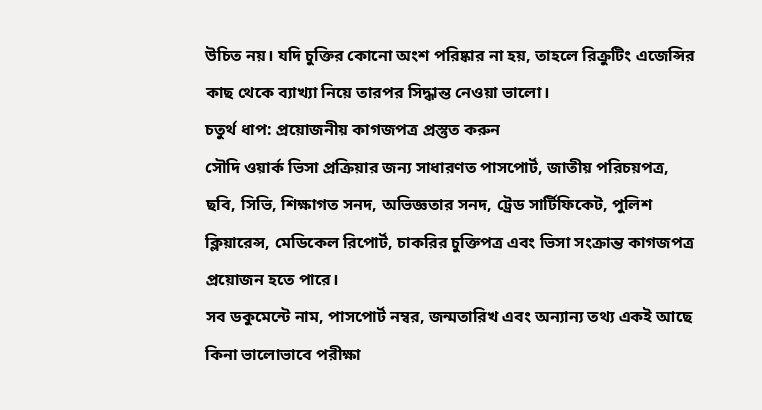উচিত নয়। যদি চুক্তির কোনো অংশ পরিষ্কার না হয়, তাহলে রিক্রুটিং এজেন্সির কাছ থেকে ব্যাখ্যা নিয়ে তারপর সিদ্ধান্ত নেওয়া ভালো।
চতুর্থ ধাপ: প্রয়োজনীয় কাগজপত্র প্রস্তুত করুন
সৌদি ওয়ার্ক ভিসা প্রক্রিয়ার জন্য সাধারণত পাসপোর্ট, জাতীয় পরিচয়পত্র, ছবি, সিভি, শিক্ষাগত সনদ, অভিজ্ঞতার সনদ, ট্রেড সার্টিফিকেট, পুলিশ ক্লিয়ারেন্স, মেডিকেল রিপোর্ট, চাকরির চুক্তিপত্র এবং ভিসা সংক্রান্ত কাগজপত্র প্রয়োজন হতে পারে।
সব ডকুমেন্টে নাম, পাসপোর্ট নম্বর, জন্মতারিখ এবং অন্যান্য তথ্য একই আছে কিনা ভালোভাবে পরীক্ষা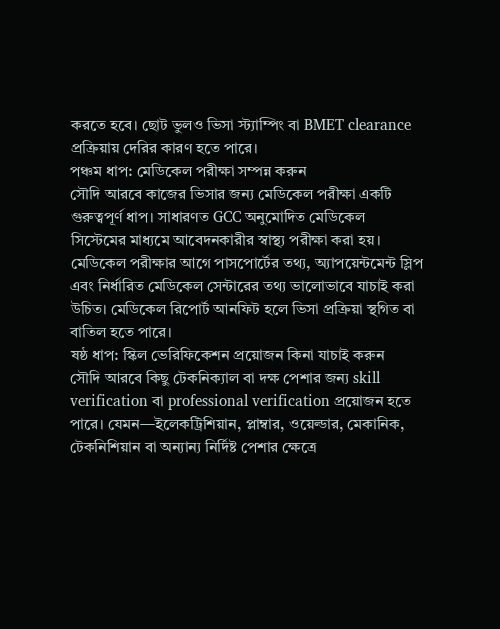করতে হবে। ছোট ভুলও ভিসা স্ট্যাম্পিং বা BMET clearance প্রক্রিয়ায় দেরির কারণ হতে পারে।
পঞ্চম ধাপ: মেডিকেল পরীক্ষা সম্পন্ন করুন
সৌদি আরবে কাজের ভিসার জন্য মেডিকেল পরীক্ষা একটি গুরুত্বপূর্ণ ধাপ। সাধারণত GCC অনুমোদিত মেডিকেল সিস্টেমের মাধ্যমে আবেদনকারীর স্বাস্থ্য পরীক্ষা করা হয়।
মেডিকেল পরীক্ষার আগে পাসপোর্টের তথ্য, অ্যাপয়েন্টমেন্ট স্লিপ এবং নির্ধারিত মেডিকেল সেন্টারের তথ্য ভালোভাবে যাচাই করা উচিত। মেডিকেল রিপোর্ট আনফিট হলে ভিসা প্রক্রিয়া স্থগিত বা বাতিল হতে পারে।
ষষ্ঠ ধাপ: স্কিল ভেরিফিকেশন প্রয়োজন কিনা যাচাই করুন
সৌদি আরবে কিছু টেকনিক্যাল বা দক্ষ পেশার জন্য skill verification বা professional verification প্রয়োজন হতে পারে। যেমন—ইলেকট্রিশিয়ান, প্লাম্বার, ওয়েল্ডার, মেকানিক, টেকনিশিয়ান বা অন্যান্য নির্দিষ্ট পেশার ক্ষেত্রে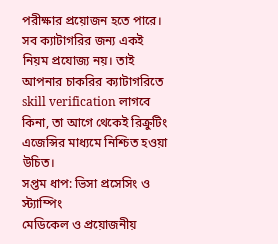পরীক্ষার প্রয়োজন হতে পারে।
সব ক্যাটাগরির জন্য একই নিয়ম প্রযোজ্য নয়। তাই আপনার চাকরির ক্যাটাগরিতে skill verification লাগবে কিনা, তা আগে থেকেই রিক্রুটিং এজেন্সির মাধ্যমে নিশ্চিত হওয়া উচিত।
সপ্তম ধাপ: ভিসা প্রসেসিং ও স্ট্যাম্পিং
মেডিকেল ও প্রয়োজনীয়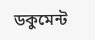ডকুমেন্ট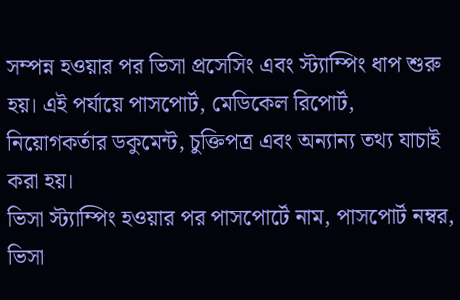সম্পন্ন হওয়ার পর ভিসা প্রসেসিং এবং স্ট্যাম্পিং ধাপ শুরু হয়। এই পর্যায়ে পাসপোর্ট, মেডিকেল রিপোর্ট, নিয়োগকর্তার ডকুমেন্ট, চুক্তিপত্র এবং অন্যান্য তথ্য যাচাই করা হয়।
ভিসা স্ট্যাম্পিং হওয়ার পর পাসপোর্টে নাম, পাসপোর্ট নম্বর, ভিসা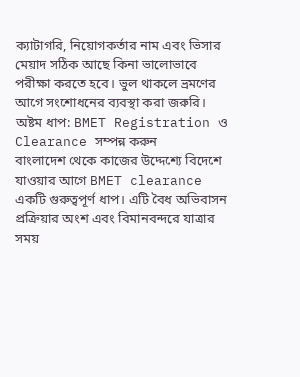ক্যাটাগরি, নিয়োগকর্তার নাম এবং ভিসার মেয়াদ সঠিক আছে কিনা ভালোভাবে পরীক্ষা করতে হবে। ভুল থাকলে ভ্রমণের আগে সংশোধনের ব্যবস্থা করা জরুরি।
অষ্টম ধাপ: BMET Registration ও Clearance সম্পন্ন করুন
বাংলাদেশ থেকে কাজের উদ্দেশ্যে বিদেশে যাওয়ার আগে BMET clearance একটি গুরুত্বপূর্ণ ধাপ। এটি বৈধ অভিবাসন প্রক্রিয়ার অংশ এবং বিমানবন্দরে যাত্রার সময়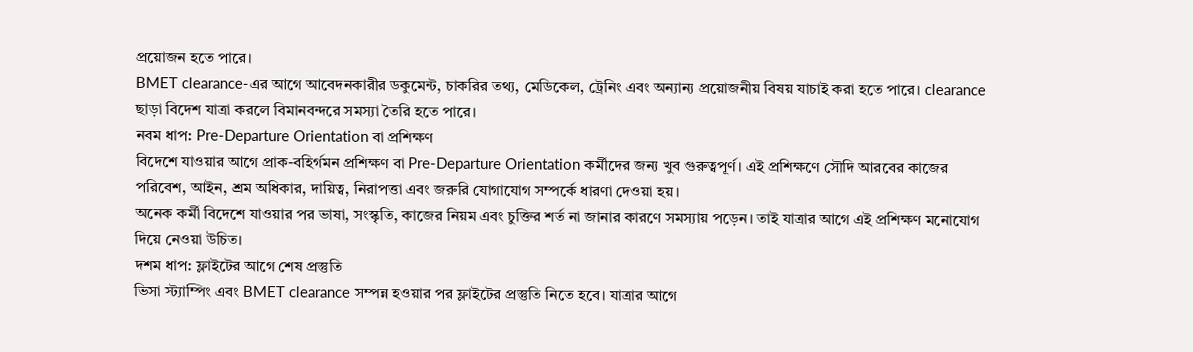প্রয়োজন হতে পারে।
BMET clearance-এর আগে আবেদনকারীর ডকুমেন্ট, চাকরির তথ্য, মেডিকেল, ট্রেনিং এবং অন্যান্য প্রয়োজনীয় বিষয় যাচাই করা হতে পারে। clearance ছাড়া বিদেশ যাত্রা করলে বিমানবন্দরে সমস্যা তৈরি হতে পারে।
নবম ধাপ: Pre-Departure Orientation বা প্রশিক্ষণ
বিদেশে যাওয়ার আগে প্রাক-বহির্গমন প্রশিক্ষণ বা Pre-Departure Orientation কর্মীদের জন্য খুব গুরুত্বপূর্ণ। এই প্রশিক্ষণে সৌদি আরবের কাজের পরিবেশ, আইন, শ্রম অধিকার, দায়িত্ব, নিরাপত্তা এবং জরুরি যোগাযোগ সম্পর্কে ধারণা দেওয়া হয়।
অনেক কর্মী বিদেশে যাওয়ার পর ভাষা, সংস্কৃতি, কাজের নিয়ম এবং চুক্তির শর্ত না জানার কারণে সমস্যায় পড়েন। তাই যাত্রার আগে এই প্রশিক্ষণ মনোযোগ দিয়ে নেওয়া উচিত।
দশম ধাপ: ফ্লাইটের আগে শেষ প্রস্তুতি
ভিসা স্ট্যাম্পিং এবং BMET clearance সম্পন্ন হওয়ার পর ফ্লাইটের প্রস্তুতি নিতে হবে। যাত্রার আগে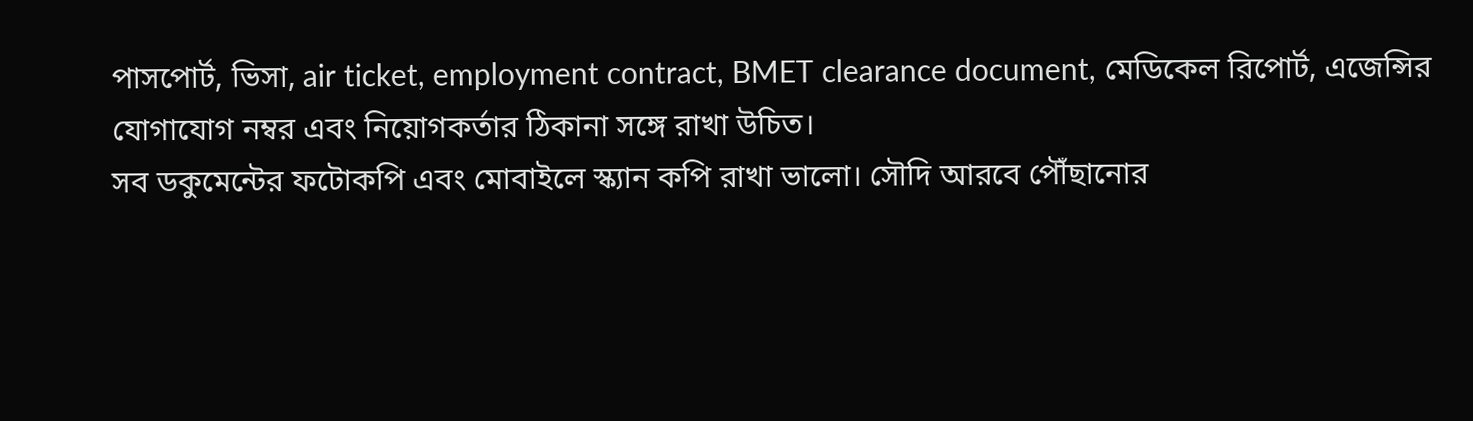পাসপোর্ট, ভিসা, air ticket, employment contract, BMET clearance document, মেডিকেল রিপোর্ট, এজেন্সির যোগাযোগ নম্বর এবং নিয়োগকর্তার ঠিকানা সঙ্গে রাখা উচিত।
সব ডকুমেন্টের ফটোকপি এবং মোবাইলে স্ক্যান কপি রাখা ভালো। সৌদি আরবে পৌঁছানোর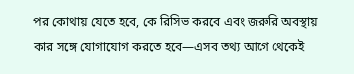পর কোথায় যেতে হবে, কে রিসিভ করবে এবং জরুরি অবস্থায় কার সঙ্গে যোগাযোগ করতে হবে—এসব তথ্য আগে থেকেই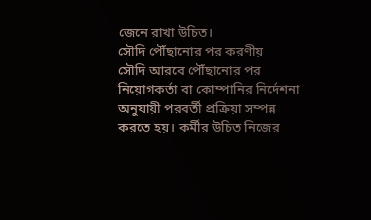জেনে রাখা উচিত।
সৌদি পৌঁছানোর পর করণীয়
সৌদি আরবে পৌঁছানোর পর নিয়োগকর্তা বা কোম্পানির নির্দেশনা অনুযায়ী পরবর্তী প্রক্রিয়া সম্পন্ন করতে হয়। কর্মীর উচিত নিজের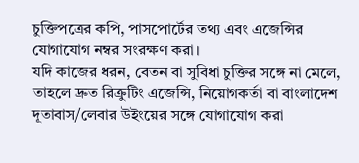চুক্তিপত্রের কপি, পাসপোর্টের তথ্য এবং এজেন্সির যোগাযোগ নম্বর সংরক্ষণ করা।
যদি কাজের ধরন, বেতন বা সুবিধা চুক্তির সঙ্গে না মেলে, তাহলে দ্রুত রিক্রুটিং এজেন্সি, নিয়োগকর্তা বা বাংলাদেশ দূতাবাস/লেবার উইংয়ের সঙ্গে যোগাযোগ করা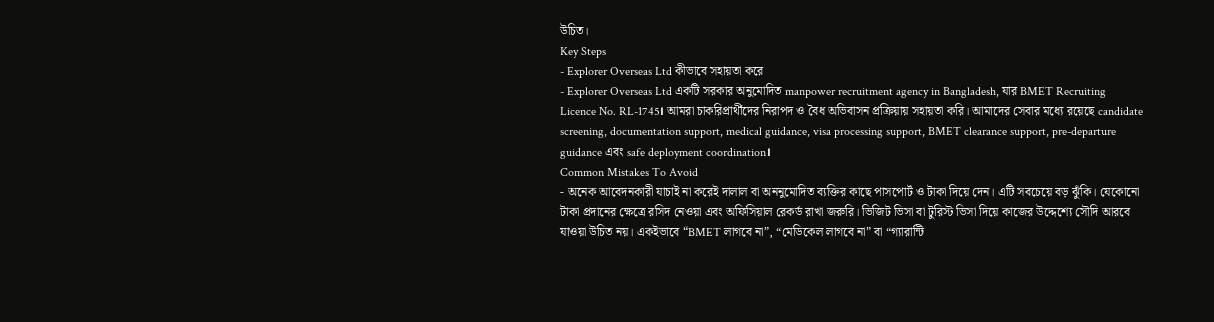উচিত।
Key Steps
- Explorer Overseas Ltd কীভাবে সহায়তা করে
- Explorer Overseas Ltd একটি সরকার অনুমোদিত manpower recruitment agency in Bangladesh, যার BMET Recruiting Licence No. RL-1745। আমরা চাকরিপ্রার্থীদের নিরাপদ ও বৈধ অভিবাসন প্রক্রিয়ায় সহায়তা করি। আমাদের সেবার মধ্যে রয়েছে candidate screening, documentation support, medical guidance, visa processing support, BMET clearance support, pre-departure guidance এবং safe deployment coordination।
Common Mistakes To Avoid
- অনেক আবেদনকারী যাচাই না করেই দালাল বা অননুমোদিত ব্যক্তির কাছে পাসপোর্ট ও টাকা দিয়ে দেন। এটি সবচেয়ে বড় ঝুঁকি। যেকোনো টাকা প্রদানের ক্ষেত্রে রসিদ নেওয়া এবং অফিসিয়াল রেকর্ড রাখা জরুরি। ভিজিট ভিসা বা টুরিস্ট ভিসা দিয়ে কাজের উদ্দেশ্যে সৌদি আরবে যাওয়া উচিত নয়। একইভাবে “BMET লাগবে না”, “মেডিকেল লাগবে না” বা “গ্যারান্টি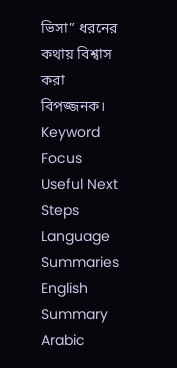ভিসা” ধরনের কথায় বিশ্বাস করা বিপজ্জনক।
Keyword Focus
Useful Next Steps
Language Summaries
English Summary
Arabic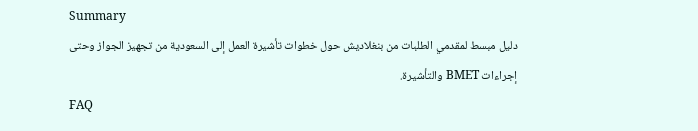Summary
دليل مبسط لمقدمي الطلبات من بنغلاديش حول خطوات تأشيرة العمل إلى السعودية من تجهيز الجواز وحتى إجراءات BMET والتأشيرة.
FAQ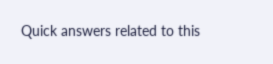Quick answers related to this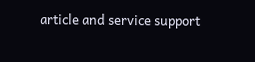article and service support